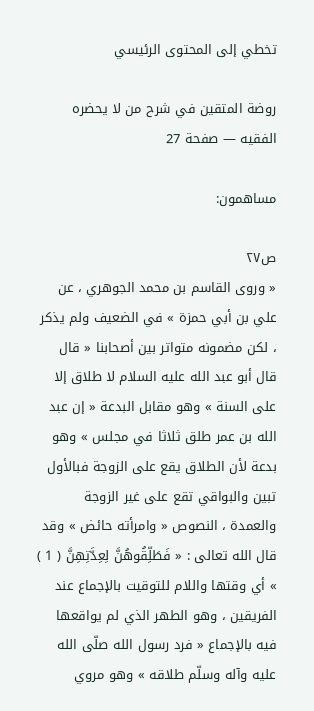تخطي إلى المحتوى الرئيسي

روضة المتقين في شرح من لا يحضره الفقيه — صفحة 27

مساهمون:

ص٢٧
« وروى القاسم بن محمد الجوهري ، عن علي بن أبي حمزة » في الضعيف ولم يذكر ، لكن مضمونه متواتر بين أصحابنا « قال قال أبو عبد الله عليه السلام لا طلاق إلا على السنة » وهو مقابل البدعة « إن عبد الله بن عمر طلق ثلاثا في مجلس » وهو بدعة لأن الطلاق يقع على الزوجة فبالأول تبين والبواقي تقع على غير الزوجة والعمدة ، النصوص « وامرأته حائض » وقد قال الله تعالى : « فَطَلِّقُوهُنَّ لِعِدَّتِهِنَّ ( 1 ) » أي وقتها واللام للتوقيت بالإجماع عند الفريقين ، وهو الطهر الذي لم يواقعها فيه بالإجماع « فرد رسول الله صلّى الله عليه وآله وسلّم طلاقه » وهو مروي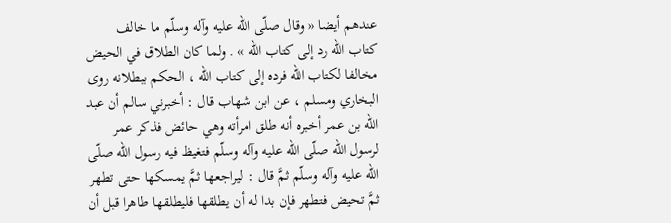عندهم أيضا « وقال صلّى الله عليه وآله وسلّم ما خالف كتاب الله رد إلى كتاب الله » . ولما كان الطلاق في الحيض مخالفا لكتاب الله فرده إلى كتاب الله ، الحكم ببطلانه روى البخاري ومسلم ، عن ابن شهاب قال : أخبرني سالم أن عبد الله بن عمر أخبره أنه طلق امرأته وهي حائض فذكر عمر لرسول الله صلّى الله عليه وآله وسلّم فتغيظ فيه رسول الله صلّى الله عليه وآله وسلّم ثمَّ قال : ليراجعها ثمَّ يمسكها حتى تطهر ثمَّ تحيض فتطهر فإن بدا له أن يطلقها فليطلقها طاهرا قبل أن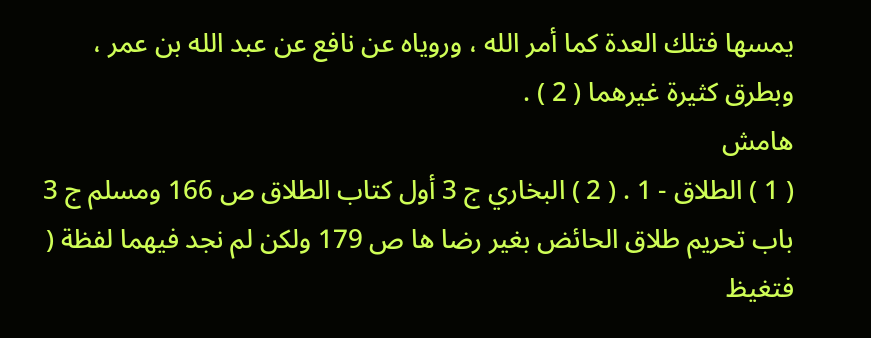يمسها فتلك العدة كما أمر الله ، وروياه عن نافع عن عبد الله بن عمر ، وبطرق كثيرة غيرهما ( 2 ) .
هامش
( 1 ) الطلاق - 1 . ( 2 ) البخاري ج 3 أول كتاب الطلاق ص 166 ومسلم ج 3 باب تحريم طلاق الحائض بغير رضا ها ص 179 ولكن لم نجد فيهما لفظة ( فتغيظ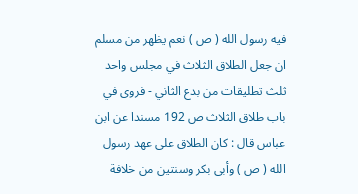فيه رسول الله ( ص ) نعم يظهر من مسلم ان جعل الطلاق الثلاث في مجلس واحد ثلث تطليقات من بدع الثاني - فروى في باب طلاق الثلاث ص 192 مسندا عن ابن عباس قال : كان الطلاق على عهد رسول الله ( ص ) وأبى بكر وسنتين من خلافة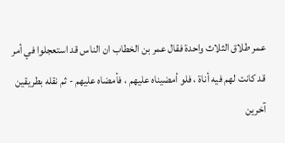عمر طلاق الثلاث واحدة فقال عمر بن الخطاب ان الناس قد استعجلوا في أمر قد كانت لهم فيه أناة ، فلو أمضيناه عليهم ، فأمضاه عليهم - ثم نقله بطريقين آخرين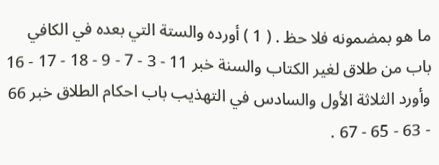ما هو بمضمونه فلا حظ . ( 1 ) أورده والستة التي بعده في الكافي باب من طلاق لغير الكتاب والسنة خبر 11 - 3 - 7 - 9 - 18 - 17 - 16 وأورد الثلاثة الأول والسادس في التهذيب باب احكام الطلاق خبر 66 - 63 - 65 - 67 .